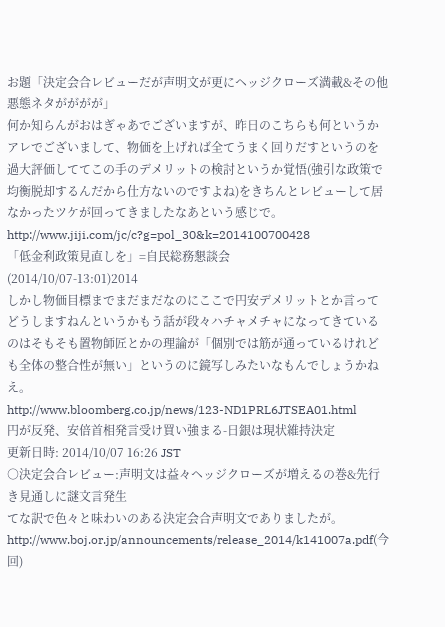お題「決定会合レビューだが声明文が更にヘッジクローズ満載&その他悪態ネタがががが」
何か知らんがおはぎゃあでございますが、昨日のこちらも何というかアレでございまして、物価を上げれば全てうまく回りだすというのを過大評価しててこの手のデメリットの検討というか覚悟(強引な政策で均衡脱却するんだから仕方ないのですよね)をきちんとレビューして居なかったツケが回ってきましたなあという感じで。
http://www.jiji.com/jc/c?g=pol_30&k=2014100700428
「低金利政策見直しを」=自民総務懇談会
(2014/10/07-13:01)2014
しかし物価目標までまだまだなのにここで円安デメリットとか言ってどうしますねんというかもう話が段々ハチャメチャになってきているのはそもそも置物師匠とかの理論が「個別では筋が通っているけれども全体の整合性が無い」というのに鏡写しみたいなもんでしょうかねえ。
http://www.bloomberg.co.jp/news/123-ND1PRL6JTSEA01.html
円が反発、安倍首相発言受け買い強まる-日銀は現状維持決定
更新日時: 2014/10/07 16:26 JST
○決定会合レビュー:声明文は益々ヘッジクローズが増えるの巻&先行き見通しに謎文言発生
てな訳で色々と味わいのある決定会合声明文でありましたが。
http://www.boj.or.jp/announcements/release_2014/k141007a.pdf(今回)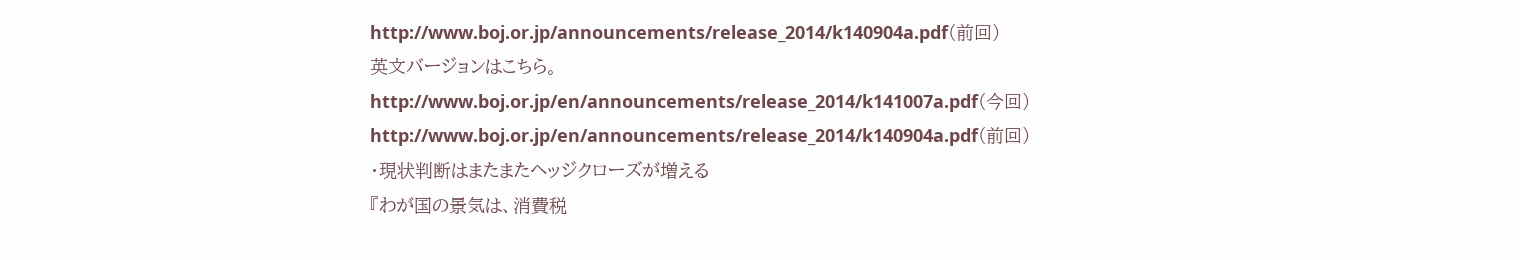http://www.boj.or.jp/announcements/release_2014/k140904a.pdf(前回)
英文バージョンはこちら。
http://www.boj.or.jp/en/announcements/release_2014/k141007a.pdf(今回)
http://www.boj.or.jp/en/announcements/release_2014/k140904a.pdf(前回)
・現状判断はまたまたヘッジクローズが増える
『わが国の景気は、消費税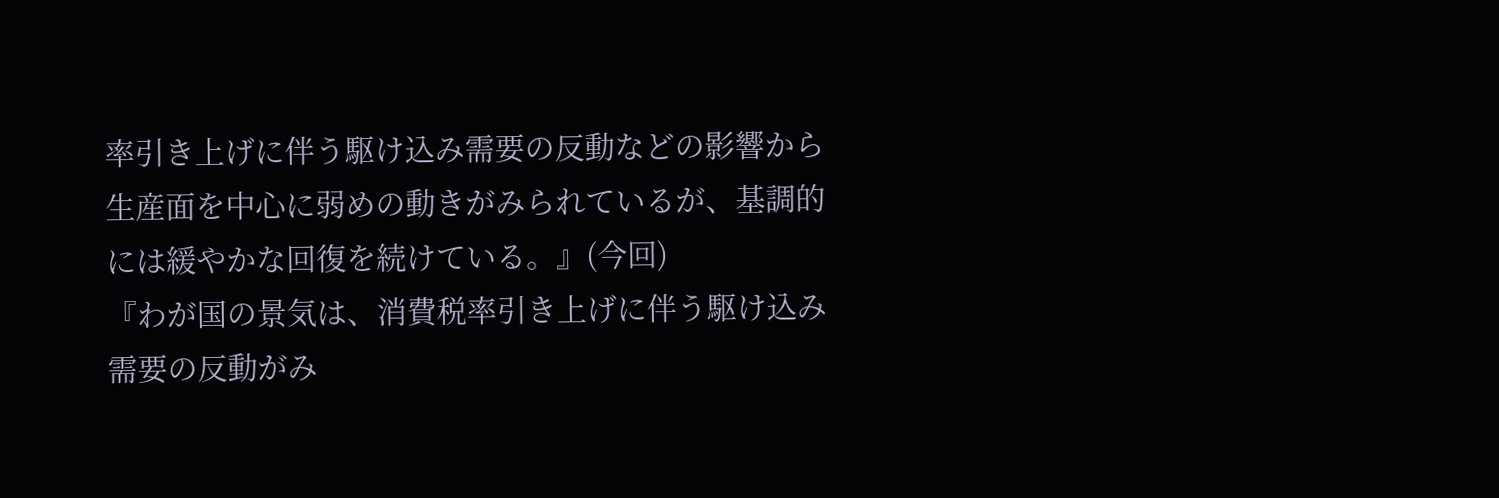率引き上げに伴う駆け込み需要の反動などの影響から生産面を中心に弱めの動きがみられているが、基調的には緩やかな回復を続けている。』(今回)
『わが国の景気は、消費税率引き上げに伴う駆け込み需要の反動がみ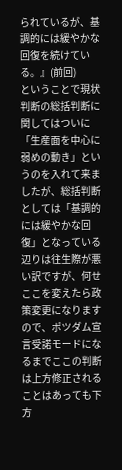られているが、基調的には緩やかな回復を続けている。』(前回)
ということで現状判断の総括判断に関してはついに「生産面を中心に弱めの動き」というのを入れて来ましたが、総括判断としては「基調的には緩やかな回復」となっている辺りは往生際が悪い訳ですが、何せここを変えたら政策変更になりますので、ポツダム宣言受諾モードになるまでここの判断は上方修正されることはあっても下方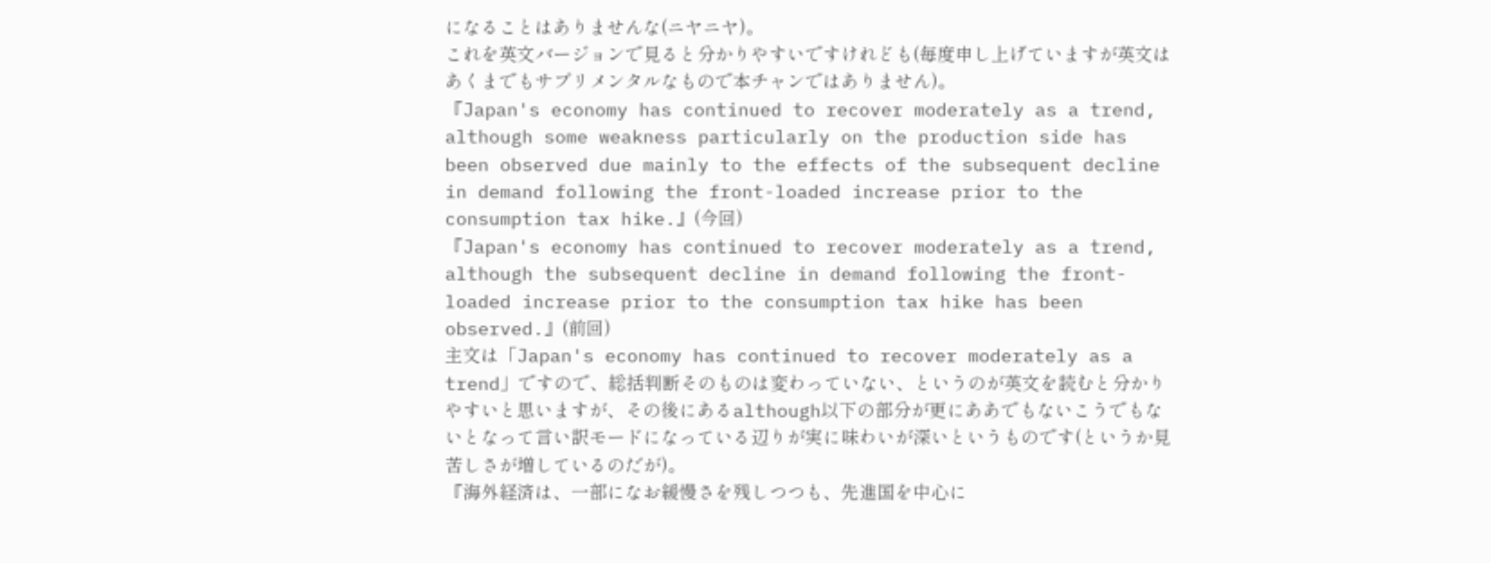になることはありませんな(ニヤニヤ)。
これを英文バージョンで見ると分かりやすいですけれども(毎度申し上げていますが英文はあくまでもサプリメンタルなもので本チャンではありません)。
『Japan's economy has continued to recover moderately as a trend, although some weakness particularly on the production side has been observed due mainly to the effects of the subsequent decline in demand following the front-loaded increase prior to the consumption tax hike.』(今回)
『Japan's economy has continued to recover moderately as a trend, although the subsequent decline in demand following the front-loaded increase prior to the consumption tax hike has been observed.』(前回)
主文は「Japan's economy has continued to recover moderately as a trend」ですので、総括判断そのものは変わっていない、というのが英文を読むと分かりやすいと思いますが、その後にあるalthough以下の部分が更にああでもないこうでもないとなって言い訳モードになっている辺りが実に味わいが深いというものです(というか見苦しさが増しているのだが)。
『海外経済は、一部になお緩慢さを残しつつも、先進国を中心に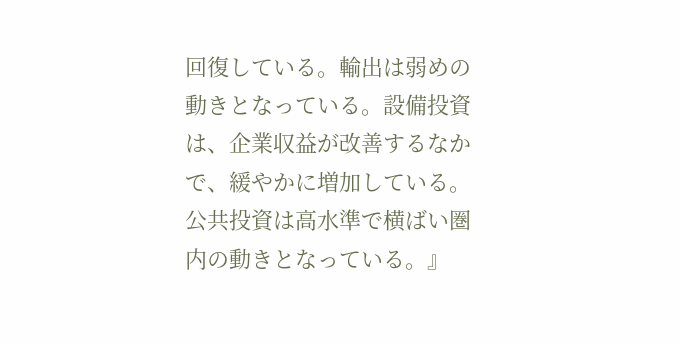回復している。輸出は弱めの動きとなっている。設備投資は、企業収益が改善するなかで、緩やかに増加している。公共投資は高水準で横ばい圏内の動きとなっている。』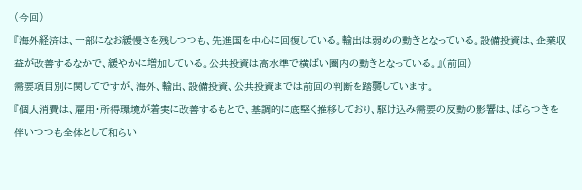(今回)
『海外経済は、一部になお緩慢さを残しつつも、先進国を中心に回復している。輸出は弱めの動きとなっている。設備投資は、企業収益が改善するなかで、緩やかに増加している。公共投資は高水準で横ばい圏内の動きとなっている。』(前回)
需要項目別に関してですが、海外、輸出、設備投資、公共投資までは前回の判断を踏襲しています。
『個人消費は、雇用・所得環境が着実に改善するもとで、基調的に底堅く推移しており、駆け込み需要の反動の影響は、ばらつきを伴いつつも全体として和らい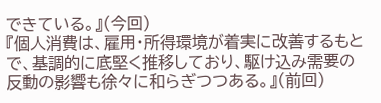できている。』(今回)
『個人消費は、雇用・所得環境が着実に改善するもとで、基調的に底堅く推移しており、駆け込み需要の反動の影響も徐々に和らぎつつある。』(前回)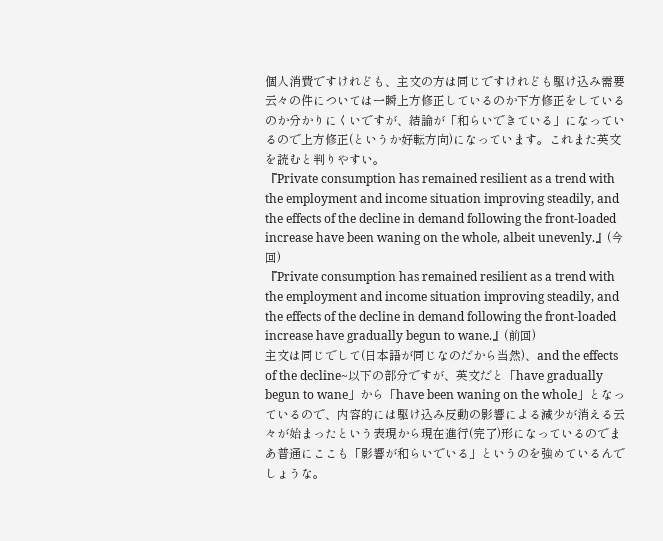個人消費ですけれども、主文の方は同じですけれども駆け込み需要云々の件については一瞬上方修正しているのか下方修正をしているのか分かりにくいですが、結論が「和らいできている」になっているので上方修正(というか好転方向)になっています。これまた英文を読むと判りやすい。
『Private consumption has remained resilient as a trend with the employment and income situation improving steadily, and the effects of the decline in demand following the front-loaded increase have been waning on the whole, albeit unevenly.』(今回)
『Private consumption has remained resilient as a trend with the employment and income situation improving steadily, and the effects of the decline in demand following the front-loaded increase have gradually begun to wane.』(前回)
主文は同じでして(日本語が同じなのだから当然)、and the effects of the decline~以下の部分ですが、英文だと「have gradually begun to wane」から「have been waning on the whole」となっているので、内容的には駆け込み反動の影響による減少が消える云々が始まったという表現から現在進行(完了)形になっているのでまあ普通にここも「影響が和らいでいる」というのを強めているんでしょうな。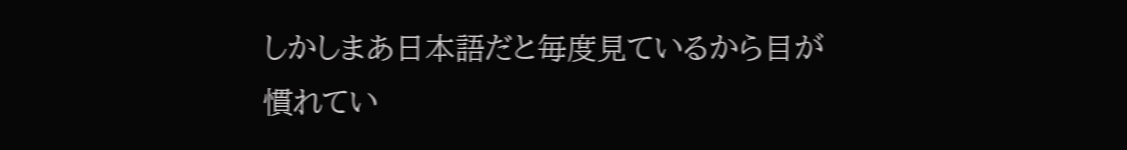しかしまあ日本語だと毎度見ているから目が慣れてい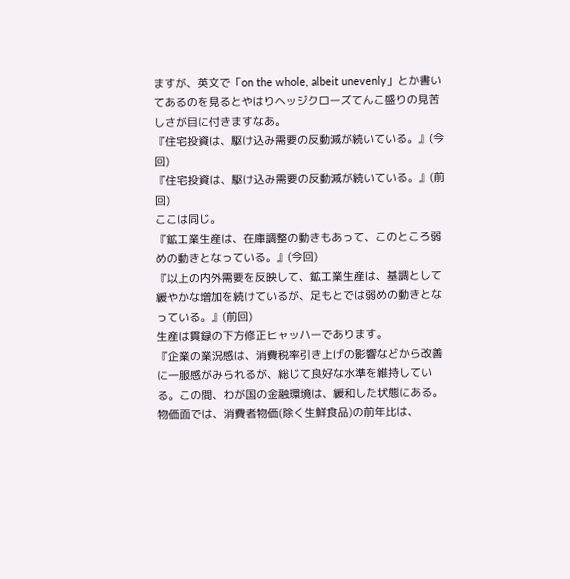ますが、英文で「on the whole, albeit unevenly」とか書いてあるのを見るとやはりヘッジクローズてんこ盛りの見苦しさが目に付きますなあ。
『住宅投資は、駆け込み需要の反動減が続いている。』(今回)
『住宅投資は、駆け込み需要の反動減が続いている。』(前回)
ここは同じ。
『鉱工業生産は、在庫調整の動きもあって、このところ弱めの動きとなっている。』(今回)
『以上の内外需要を反映して、鉱工業生産は、基調として緩やかな増加を続けているが、足もとでは弱めの動きとなっている。』(前回)
生産は貫録の下方修正ヒャッハーであります。
『企業の業況感は、消費税率引き上げの影響などから改善に一服感がみられるが、総じて良好な水準を維持している。この間、わが国の金融環境は、緩和した状態にある。物価面では、消費者物価(除く生鮮食品)の前年比は、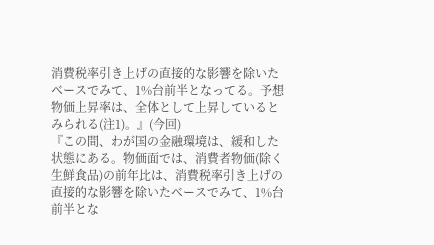消費税率引き上げの直接的な影響を除いたベースでみて、1%台前半となってる。予想物価上昇率は、全体として上昇しているとみられる(注1)。』(今回)
『この間、わが国の金融環境は、緩和した状態にある。物価面では、消費者物価(除く生鮮食品)の前年比は、消費税率引き上げの直接的な影響を除いたベースでみて、1%台前半とな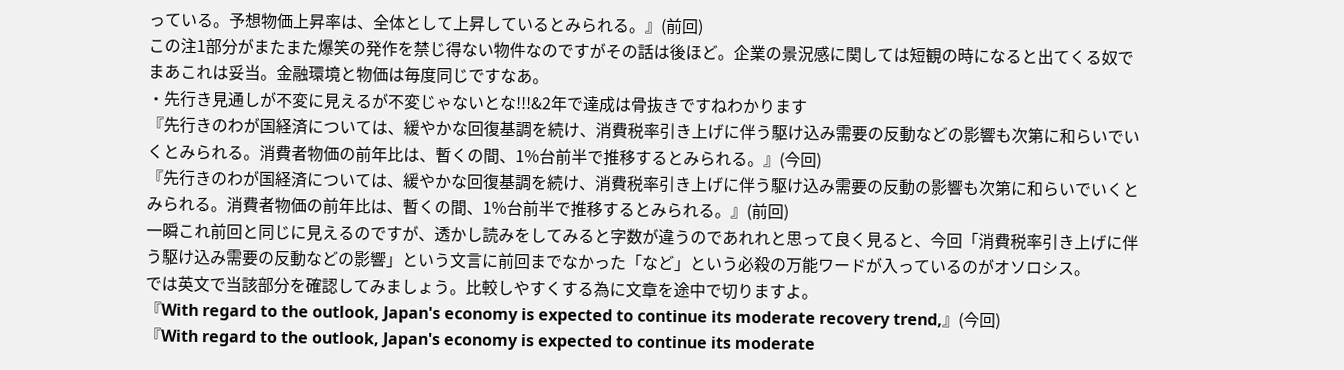っている。予想物価上昇率は、全体として上昇しているとみられる。』(前回)
この注1部分がまたまた爆笑の発作を禁じ得ない物件なのですがその話は後ほど。企業の景況感に関しては短観の時になると出てくる奴でまあこれは妥当。金融環境と物価は毎度同じですなあ。
・先行き見通しが不変に見えるが不変じゃないとな!!!&2年で達成は骨抜きですねわかります
『先行きのわが国経済については、緩やかな回復基調を続け、消費税率引き上げに伴う駆け込み需要の反動などの影響も次第に和らいでいくとみられる。消費者物価の前年比は、暫くの間、1%台前半で推移するとみられる。』(今回)
『先行きのわが国経済については、緩やかな回復基調を続け、消費税率引き上げに伴う駆け込み需要の反動の影響も次第に和らいでいくとみられる。消費者物価の前年比は、暫くの間、1%台前半で推移するとみられる。』(前回)
一瞬これ前回と同じに見えるのですが、透かし読みをしてみると字数が違うのであれれと思って良く見ると、今回「消費税率引き上げに伴う駆け込み需要の反動などの影響」という文言に前回までなかった「など」という必殺の万能ワードが入っているのがオソロシス。
では英文で当該部分を確認してみましょう。比較しやすくする為に文章を途中で切りますよ。
『With regard to the outlook, Japan's economy is expected to continue its moderate recovery trend,』(今回)
『With regard to the outlook, Japan's economy is expected to continue its moderate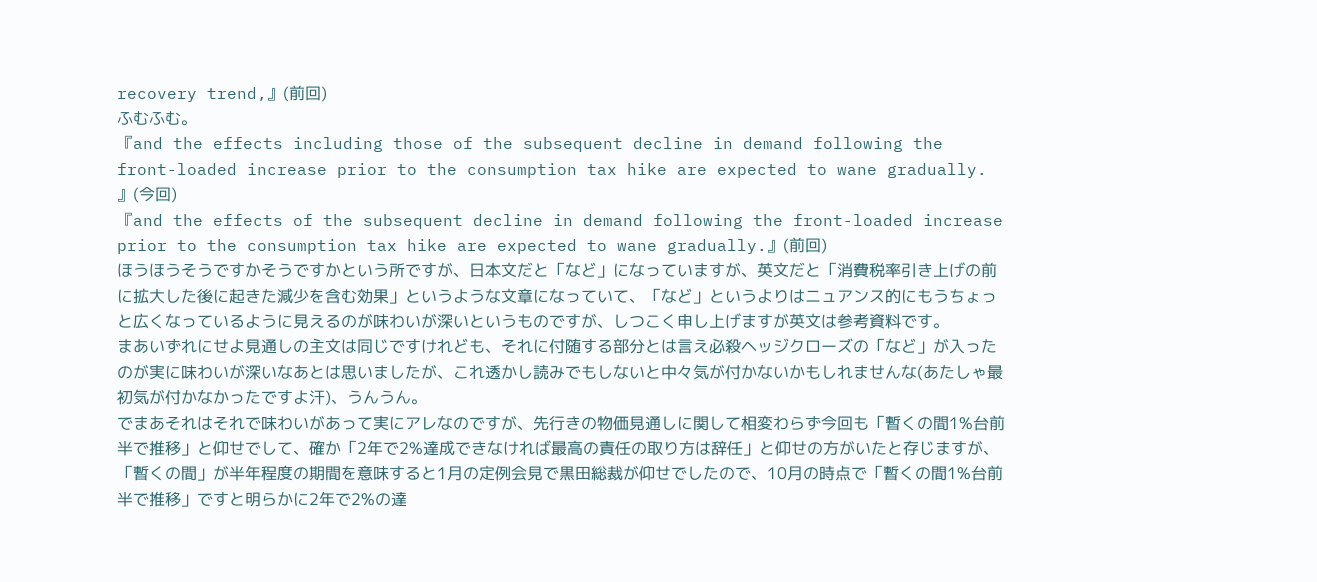recovery trend,』(前回)
ふむふむ。
『and the effects including those of the subsequent decline in demand following the front-loaded increase prior to the consumption tax hike are expected to wane gradually. 』(今回)
『and the effects of the subsequent decline in demand following the front-loaded increase prior to the consumption tax hike are expected to wane gradually.』(前回)
ほうほうそうですかそうですかという所ですが、日本文だと「など」になっていますが、英文だと「消費税率引き上げの前に拡大した後に起きた減少を含む効果」というような文章になっていて、「など」というよりはニュアンス的にもうちょっと広くなっているように見えるのが味わいが深いというものですが、しつこく申し上げますが英文は参考資料です。
まあいずれにせよ見通しの主文は同じですけれども、それに付随する部分とは言え必殺ヘッジクローズの「など」が入ったのが実に味わいが深いなあとは思いましたが、これ透かし読みでもしないと中々気が付かないかもしれませんな(あたしゃ最初気が付かなかったですよ汗)、うんうん。
でまあそれはそれで味わいがあって実にアレなのですが、先行きの物価見通しに関して相変わらず今回も「暫くの間1%台前半で推移」と仰せでして、確か「2年で2%達成できなければ最高の責任の取り方は辞任」と仰せの方がいたと存じますが、「暫くの間」が半年程度の期間を意味すると1月の定例会見で黒田総裁が仰せでしたので、10月の時点で「暫くの間1%台前半で推移」ですと明らかに2年で2%の達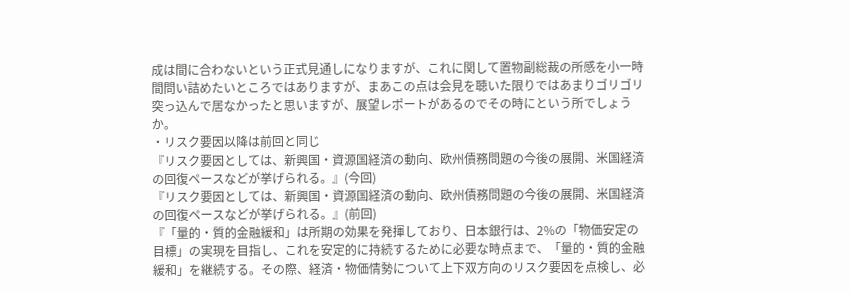成は間に合わないという正式見通しになりますが、これに関して置物副総裁の所感を小一時間問い詰めたいところではありますが、まあこの点は会見を聴いた限りではあまりゴリゴリ突っ込んで居なかったと思いますが、展望レポートがあるのでその時にという所でしょうか。
・リスク要因以降は前回と同じ
『リスク要因としては、新興国・資源国経済の動向、欧州債務問題の今後の展開、米国経済の回復ペースなどが挙げられる。』(今回)
『リスク要因としては、新興国・資源国経済の動向、欧州債務問題の今後の展開、米国経済の回復ペースなどが挙げられる。』(前回)
『「量的・質的金融緩和」は所期の効果を発揮しており、日本銀行は、2%の「物価安定の目標」の実現を目指し、これを安定的に持続するために必要な時点まで、「量的・質的金融緩和」を継続する。その際、経済・物価情勢について上下双方向のリスク要因を点検し、必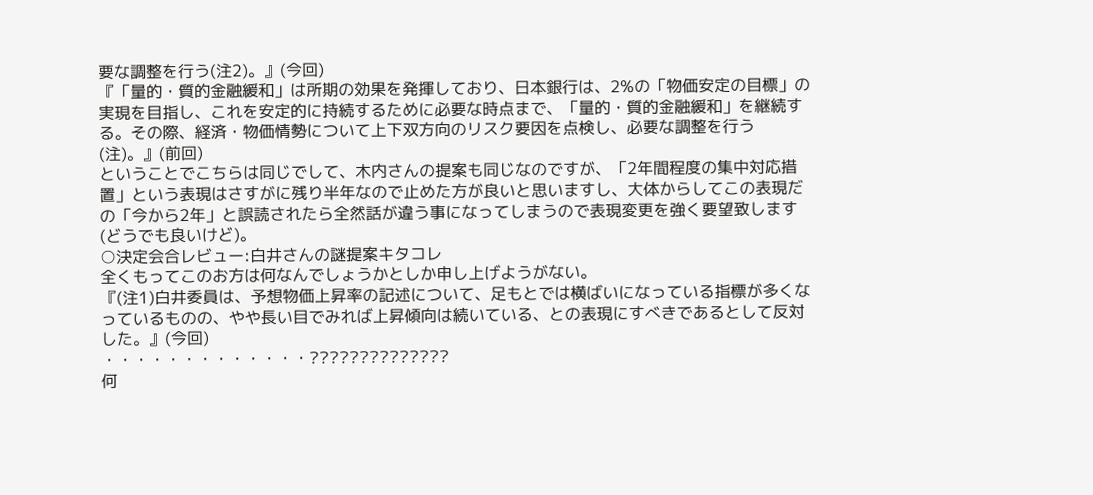要な調整を行う(注2)。』(今回)
『「量的・質的金融緩和」は所期の効果を発揮しており、日本銀行は、2%の「物価安定の目標」の実現を目指し、これを安定的に持続するために必要な時点まで、「量的・質的金融緩和」を継続する。その際、経済・物価情勢について上下双方向のリスク要因を点検し、必要な調整を行う(注)。』(前回)
ということでこちらは同じでして、木内さんの提案も同じなのですが、「2年間程度の集中対応措置」という表現はさすがに残り半年なので止めた方が良いと思いますし、大体からしてこの表現だの「今から2年」と誤読されたら全然話が違う事になってしまうので表現変更を強く要望致します(どうでも良いけど)。
○決定会合レビュー:白井さんの謎提案キタコレ
全くもってこのお方は何なんでしょうかとしか申し上げようがない。
『(注1)白井委員は、予想物価上昇率の記述について、足もとでは横ばいになっている指標が多くなっているものの、やや長い目でみれば上昇傾向は続いている、との表現にすべきであるとして反対した。』(今回)
・・・・・・・・・・・・・??????????????
何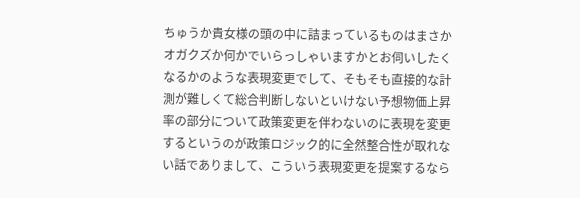ちゅうか貴女様の頭の中に詰まっているものはまさかオガクズか何かでいらっしゃいますかとお伺いしたくなるかのような表現変更でして、そもそも直接的な計測が難しくて総合判断しないといけない予想物価上昇率の部分について政策変更を伴わないのに表現を変更するというのが政策ロジック的に全然整合性が取れない話でありまして、こういう表現変更を提案するなら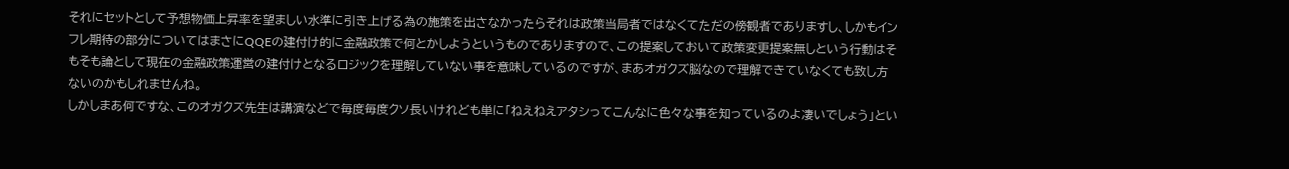それにセットとして予想物価上昇率を望ましい水準に引き上げる為の施策を出さなかったらそれは政策当局者ではなくてただの傍観者でありますし、しかもインフレ期待の部分についてはまさにQQEの建付け的に金融政策で何とかしようというものでありますので、この提案しておいて政策変更提案無しという行動はそもそも論として現在の金融政策運営の建付けとなるロジックを理解していない事を意味しているのですが、まあオガクズ脳なので理解できていなくても致し方ないのかもしれませんね。
しかしまあ何ですな、このオガクズ先生は講演などで毎度毎度クソ長いけれども単に「ねえねえアタシってこんなに色々な事を知っているのよ凄いでしょう」とい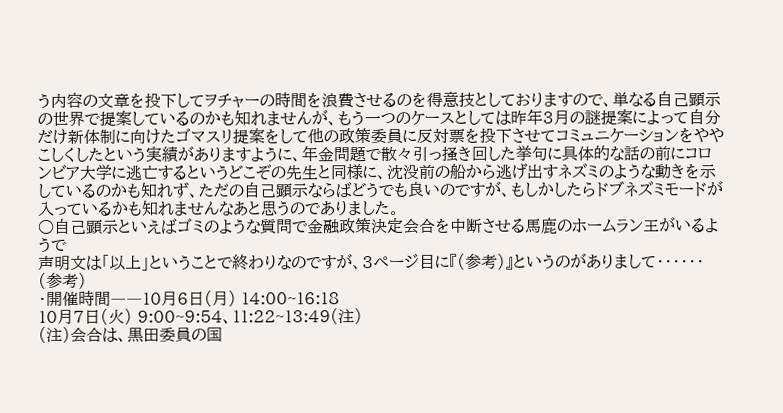う内容の文章を投下してヲチャーの時間を浪費させるのを得意技としておりますので、単なる自己顕示の世界で提案しているのかも知れませんが、もう一つのケースとしては昨年3月の謎提案によって自分だけ新体制に向けたゴマスリ提案をして他の政策委員に反対票を投下させてコミュニケーションをややこしくしたという実績がありますように、年金問題で散々引っ掻き回した挙句に具体的な話の前にコロンビア大学に逃亡するというどこぞの先生と同様に、沈没前の船から逃げ出すネズミのような動きを示しているのかも知れず、ただの自己顕示ならばどうでも良いのですが、もしかしたらドブネズミモードが入っているかも知れませんなあと思うのでありました。
○自己顕示といえばゴミのような質問で金融政策決定会合を中断させる馬鹿のホームラン王がいるようで
声明文は「以上」ということで終わりなのですが、3ページ目に『(参考)』というのがありまして・・・・・・
(参考)
・開催時間――10月6日(月) 14:00~16:18
10月7日(火) 9:00~9:54、11:22~13:49(注)
(注)会合は、黒田委員の国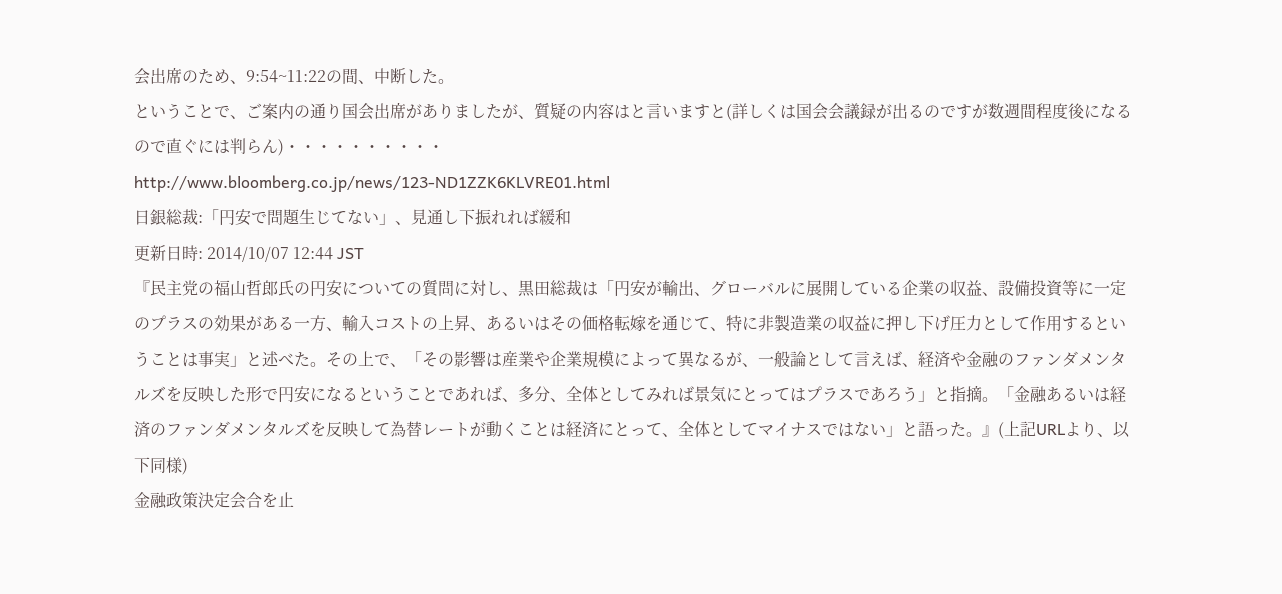会出席のため、9:54~11:22の間、中断した。
ということで、ご案内の通り国会出席がありましたが、質疑の内容はと言いますと(詳しくは国会会議録が出るのですが数週間程度後になるので直ぐには判らん)・・・・・・・・・・
http://www.bloomberg.co.jp/news/123-ND1ZZK6KLVRE01.html
日銀総裁:「円安で問題生じてない」、見通し下振れれば緩和
更新日時: 2014/10/07 12:44 JST
『民主党の福山哲郎氏の円安についての質問に対し、黒田総裁は「円安が輸出、グローバルに展開している企業の収益、設備投資等に一定のプラスの効果がある一方、輸入コストの上昇、あるいはその価格転嫁を通じて、特に非製造業の収益に押し下げ圧力として作用するということは事実」と述べた。その上で、「その影響は産業や企業規模によって異なるが、一般論として言えば、経済や金融のファンダメンタルズを反映した形で円安になるということであれば、多分、全体としてみれば景気にとってはプラスであろう」と指摘。「金融あるいは経済のファンダメンタルズを反映して為替レートが動くことは経済にとって、全体としてマイナスではない」と語った。』(上記URLより、以下同様)
金融政策決定会合を止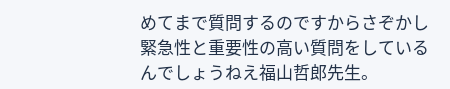めてまで質問するのですからさぞかし緊急性と重要性の高い質問をしているんでしょうねえ福山哲郎先生。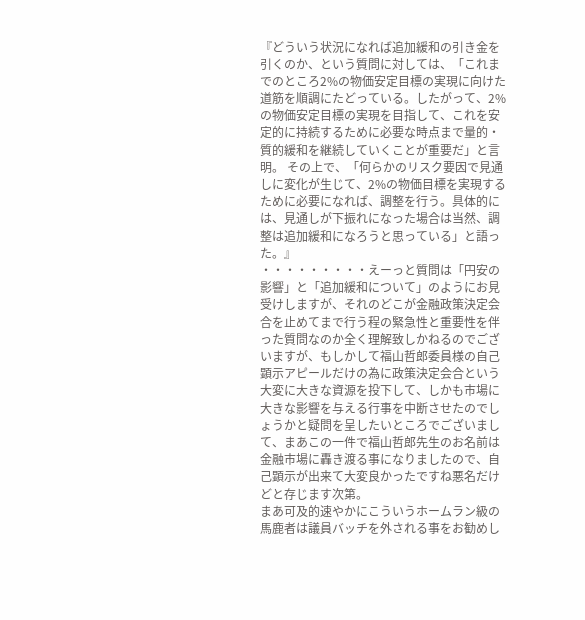『どういう状況になれば追加緩和の引き金を引くのか、という質問に対しては、「これまでのところ2%の物価安定目標の実現に向けた道筋を順調にたどっている。したがって、2%の物価安定目標の実現を目指して、これを安定的に持続するために必要な時点まで量的・質的緩和を継続していくことが重要だ」と言明。 その上で、「何らかのリスク要因で見通しに変化が生じて、2%の物価目標を実現するために必要になれば、調整を行う。具体的には、見通しが下振れになった場合は当然、調整は追加緩和になろうと思っている」と語った。』
・・・・・・・・・えーっと質問は「円安の影響」と「追加緩和について」のようにお見受けしますが、それのどこが金融政策決定会合を止めてまで行う程の緊急性と重要性を伴った質問なのか全く理解致しかねるのでございますが、もしかして福山哲郎委員様の自己顕示アピールだけの為に政策決定会合という大変に大きな資源を投下して、しかも市場に大きな影響を与える行事を中断させたのでしょうかと疑問を呈したいところでございまして、まあこの一件で福山哲郎先生のお名前は金融市場に轟き渡る事になりましたので、自己顕示が出来て大変良かったですね悪名だけどと存じます次第。
まあ可及的速やかにこういうホームラン級の馬鹿者は議員バッチを外される事をお勧めし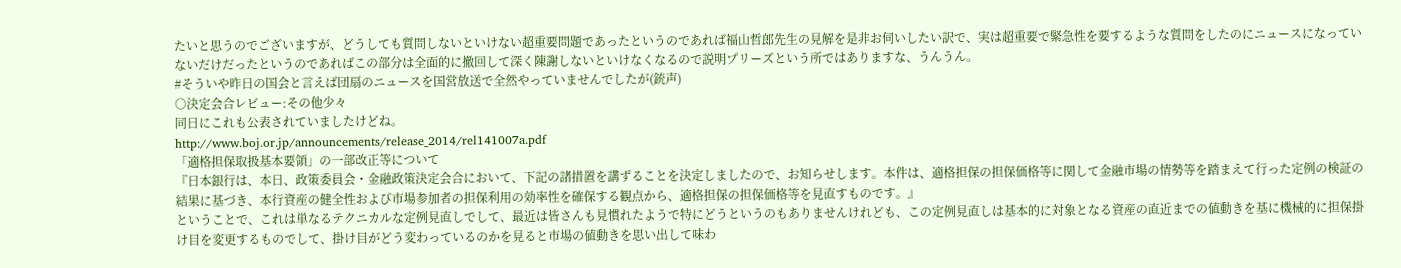たいと思うのでございますが、どうしても質問しないといけない超重要問題であったというのであれば福山哲郎先生の見解を是非お伺いしたい訳で、実は超重要で緊急性を要するような質問をしたのにニュースになっていないだけだったというのであればこの部分は全面的に撤回して深く陳謝しないといけなくなるので説明プリーズという所ではありますな、うんうん。
#そういや昨日の国会と言えば団扇のニュースを国営放送で全然やっていませんでしたが(銃声)
○決定会合レビュー:その他少々
同日にこれも公表されていましたけどね。
http://www.boj.or.jp/announcements/release_2014/rel141007a.pdf
「適格担保取扱基本要領」の一部改正等について
『日本銀行は、本日、政策委員会・金融政策決定会合において、下記の諸措置を講ずることを決定しましたので、お知らせします。本件は、適格担保の担保価格等に関して金融市場の情勢等を踏まえて行った定例の検証の結果に基づき、本行資産の健全性および市場参加者の担保利用の効率性を確保する観点から、適格担保の担保価格等を見直すものです。』
ということで、これは単なるテクニカルな定例見直しでして、最近は皆さんも見慣れたようで特にどうというのもありませんけれども、この定例見直しは基本的に対象となる資産の直近までの値動きを基に機械的に担保掛け目を変更するものでして、掛け目がどう変わっているのかを見ると市場の値動きを思い出して味わ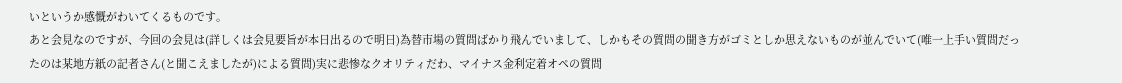いというか感慨がわいてくるものです。
あと会見なのですが、今回の会見は(詳しくは会見要旨が本日出るので明日)為替市場の質問ばかり飛んでいまして、しかもその質問の聞き方がゴミとしか思えないものが並んでいて(唯一上手い質問だったのは某地方紙の記者さん(と聞こえましたが)による質問)実に悲惨なクオリティだわ、マイナス金利定着オペの質問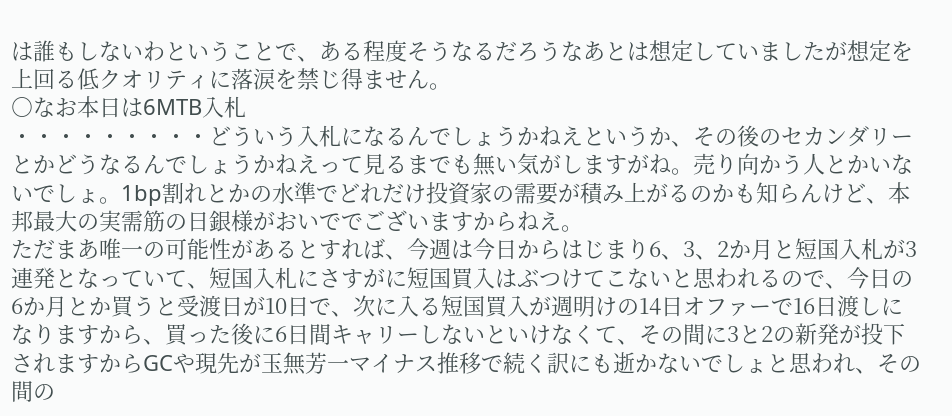は誰もしないわということで、ある程度そうなるだろうなあとは想定していましたが想定を上回る低クオリティに落涙を禁じ得ません。
○なお本日は6MTB入札
・・・・・・・・・どういう入札になるんでしょうかねえというか、その後のセカンダリーとかどうなるんでしょうかねえって見るまでも無い気がしますがね。売り向かう人とかいないでしょ。1bp割れとかの水準でどれだけ投資家の需要が積み上がるのかも知らんけど、本邦最大の実需筋の日銀様がおいででございますからねえ。
ただまあ唯一の可能性があるとすれば、今週は今日からはじまり6、3、2か月と短国入札が3連発となっていて、短国入札にさすがに短国買入はぶつけてこないと思われるので、今日の6か月とか買うと受渡日が10日で、次に入る短国買入が週明けの14日オファーで16日渡しになりますから、買った後に6日間キャリーしないといけなくて、その間に3と2の新発が投下されますからGCや現先が玉無芳一マイナス推移で続く訳にも逝かないでしょと思われ、その間の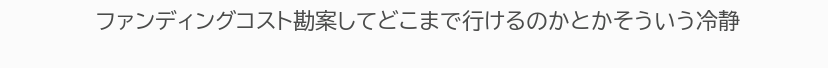ファンディングコスト勘案してどこまで行けるのかとかそういう冷静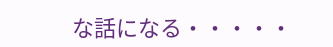な話になる・・・・・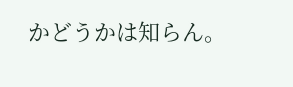かどうかは知らん。